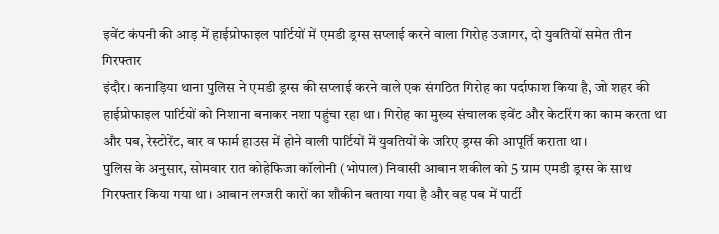इवेंट कंपनी की आड़ में हाईप्रोफाइल पार्टियों में एमडी ड्रग्स सप्लाई करने वाला गिरोह उजागर, दो युवतियों समेत तीन गिरफ्तार
इंदौर। कनाड़िया थाना पुलिस ने एमडी ड्रग्स की सप्लाई करने वाले एक संगठित गिरोह का पर्दाफाश किया है, जो शहर की हाईप्रोफाइल पार्टियों को निशाना बनाकर नशा पहुंचा रहा था। गिरोह का मुख्य संचालक इवेंट और केटरिंग का काम करता था और पब, रेस्टोरेंट, बार व फार्म हाउस में होने वाली पार्टियों में युवतियों के जरिए ड्रग्स की आपूर्ति कराता था।
पुलिस के अनुसार, सोमवार रात कोहेफिजा कॉलोनी (भोपाल) निवासी आबान शकील को 5 ग्राम एमडी ड्रग्स के साथ गिरफ्तार किया गया था। आबान लग्जरी कारों का शौकीन बताया गया है और वह पब में पार्टी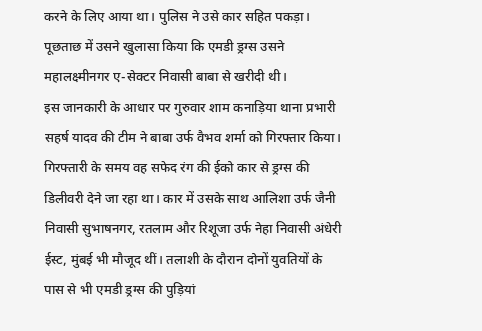करने के लिए आया था। पुलिस ने उसे कार सहित पकड़ा। पूछताछ में उसने खुलासा किया कि एमडी ड्रग्स उसने महालक्ष्मीनगर ए-सेक्टर निवासी बाबा से खरीदी थी।
इस जानकारी के आधार पर गुरुवार शाम कनाड़िया थाना प्रभारी सहर्ष यादव की टीम ने बाबा उर्फ वैभव शर्मा को गिरफ्तार किया। गिरफ्तारी के समय वह सफेद रंग की ईको कार से ड्रग्स की डिलीवरी देने जा रहा था। कार में उसके साथ आलिशा उर्फ जैनी निवासी सुभाषनगर, रतलाम और रिशूजा उर्फ नेहा निवासी अंधेरी ईस्ट, मुंबई भी मौजूद थीं। तलाशी के दौरान दोनों युवतियों के पास से भी एमडी ड्रग्स की पुड़ियां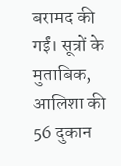बरामद की गईं। सूत्रों के मुताबिक, आलिशा की 56 दुकान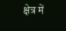क्षेत्र में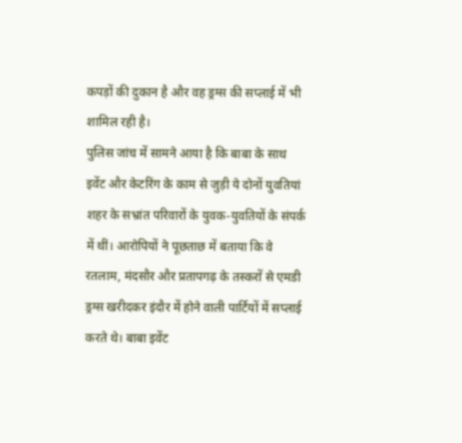कपड़ों की दुकान है और वह ड्रग्स की सप्लाई में भी शामिल रही है।
पुलिस जांच में सामने आया है कि बाबा के साथ इवेंट और केटरिंग के काम से जुड़ी ये दोनों युवतियां शहर के सभ्रांत परिवारों के युवक-युवतियों के संपर्क में थीं। आरोपियों ने पूछताछ में बताया कि वे रतलाम, मंदसौर और प्रतापगढ़ के तस्करों से एमडी ड्रग्स खरीदकर इंदौर में होने वाली पार्टियों में सप्लाई करते थे। बाबा इवेंट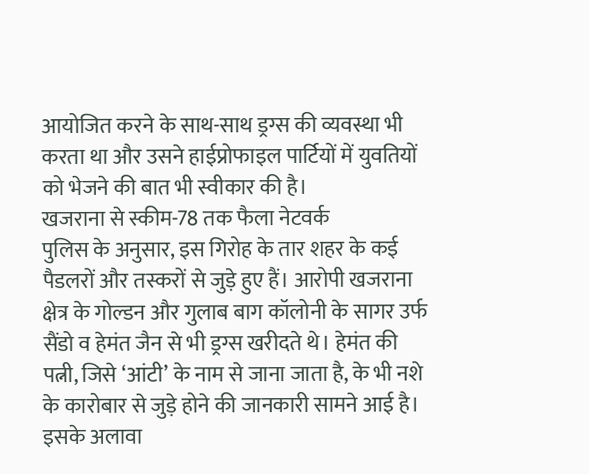आयोजित करने के साथ-साथ ड्रग्स की व्यवस्था भी करता था और उसने हाईप्रोफाइल पार्टियों में युवतियों को भेजने की बात भी स्वीकार की है।
खजराना से स्कीम-78 तक फैला नेटवर्क
पुलिस के अनुसार, इस गिरोह के तार शहर के कई पैडलरों और तस्करों से जुड़े हुए हैं। आरोपी खजराना क्षेत्र के गोल्डन और गुलाब बाग कॉलोनी के सागर उर्फ सैंडो व हेमंत जैन से भी ड्रग्स खरीदते थे। हेमंत की पत्नी, जिसे ‘आंटी’ के नाम से जाना जाता है, के भी नशे के कारोबार से जुड़े होने की जानकारी सामने आई है। इसके अलावा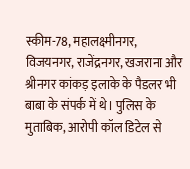स्कीम-78, महालक्ष्मीनगर, विजयनगर, राजेंद्रनगर, खजराना और श्रीनगर कांकड़ इलाके के पैडलर भी बाबा के संपर्क में थे। पुलिस के मुताबिक, आरोपी कॉल डिटेल से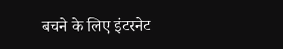बचने के लिए इंटरनेट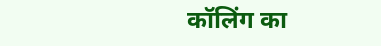कॉलिंग का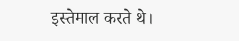इस्तेमाल करते थे।